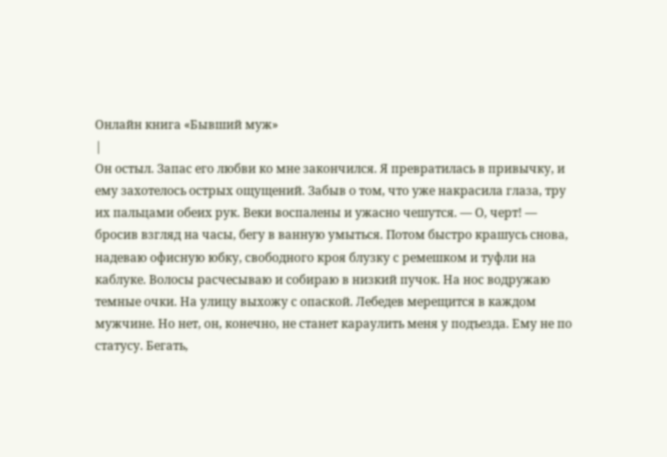Онлайн книга «Бывший муж»
|
Он остыл. Запас его любви ко мне закончился. Я превратилась в привычку, и ему захотелось острых ощущений. Забыв о том, что уже накрасила глаза, тру их пальцами обеих рук. Веки воспалены и ужасно чешутся. — О, черт! — бросив взгляд на часы, бегу в ванную умыться. Потом быстро крашусь снова, надеваю офисную юбку, свободного кроя блузку с ремешком и туфли на каблуке. Волосы расчесываю и собираю в низкий пучок. На нос водружаю темные очки. На улицу выхожу с опаской. Лебедев мерещится в каждом мужчине. Но нет, он, конечно, не станет караулить меня у подъезда. Ему не по статусу. Бегать,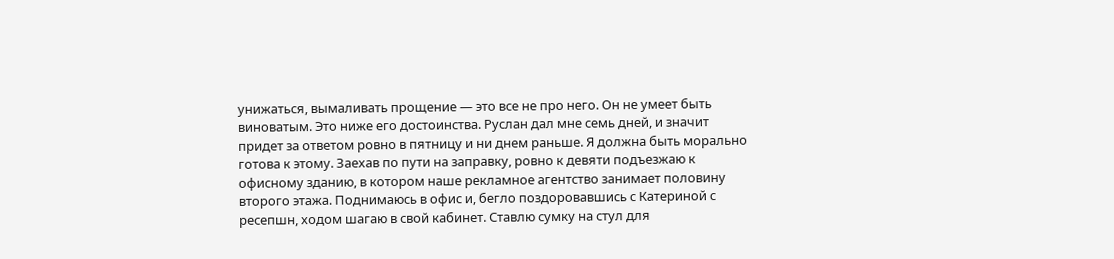унижаться, вымаливать прощение — это все не про него. Он не умеет быть виноватым. Это ниже его достоинства. Руслан дал мне семь дней, и значит придет за ответом ровно в пятницу и ни днем раньше. Я должна быть морально готова к этому. Заехав по пути на заправку, ровно к девяти подъезжаю к офисному зданию, в котором наше рекламное агентство занимает половину второго этажа. Поднимаюсь в офис и, бегло поздоровавшись с Катериной с ресепшн, ходом шагаю в свой кабинет. Ставлю сумку на стул для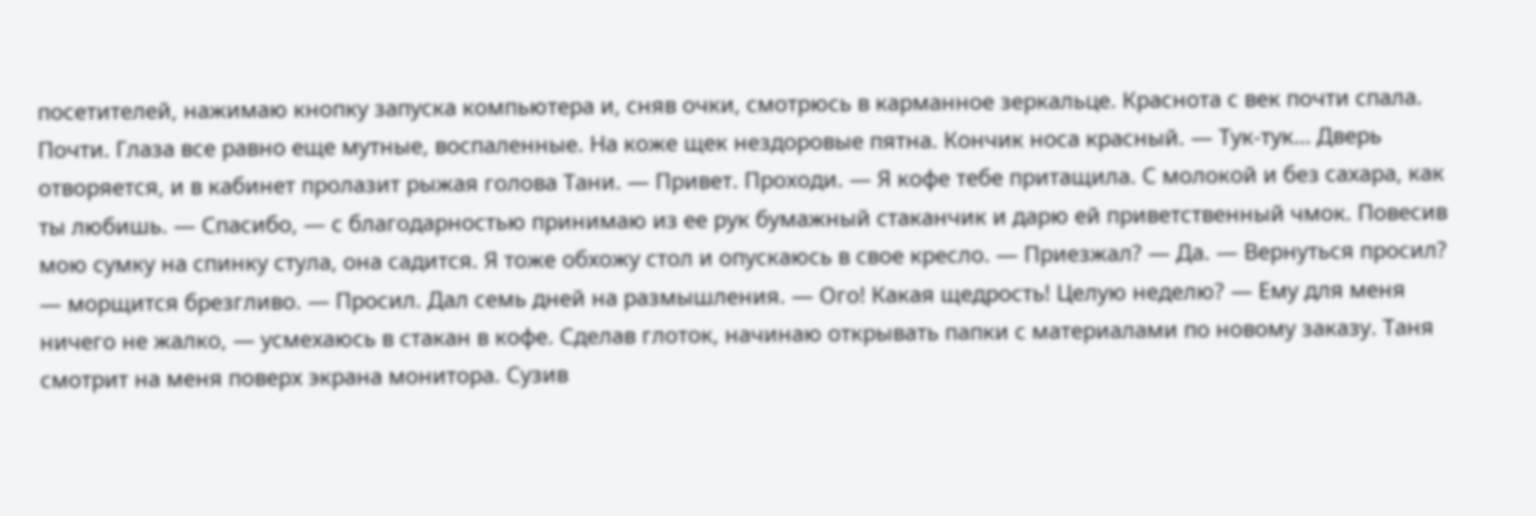посетителей, нажимаю кнопку запуска компьютера и, сняв очки, смотрюсь в карманное зеркальце. Краснота с век почти спала. Почти. Глаза все равно еще мутные, воспаленные. На коже щек нездоровые пятна. Кончик носа красный. — Тук-тук… Дверь отворяется, и в кабинет пролазит рыжая голова Тани. — Привет. Проходи. — Я кофе тебе притащила. С молокой и без сахара, как ты любишь. — Спасибо, — с благодарностью принимаю из ее рук бумажный стаканчик и дарю ей приветственный чмок. Повесив мою сумку на спинку стула, она садится. Я тоже обхожу стол и опускаюсь в свое кресло. — Приезжал? — Да. — Вернуться просил? — морщится брезгливо. — Просил. Дал семь дней на размышления. — Ого! Какая щедрость! Целую неделю? — Ему для меня ничего не жалко, — усмехаюсь в стакан в кофе. Сделав глоток, начинаю открывать папки с материалами по новому заказу. Таня смотрит на меня поверх экрана монитора. Сузив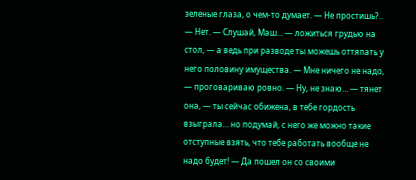зеленые глаза, о чем-то думает. — Не простишь?.. — Нет. — Слушай, Маш… — ложиться грудью на стол, — а ведь при разводе ты можешь оттяпать у него половину имущества. — Мне ничего не надо, — проговариваю ровно. — Ну, не знаю… — тянет она, — ты сейчас обижена, в тебе гордость взыграла… но подумай, с него же можно такие отступные взять, что тебе работать вообще не надо будет! — Да пошел он со своими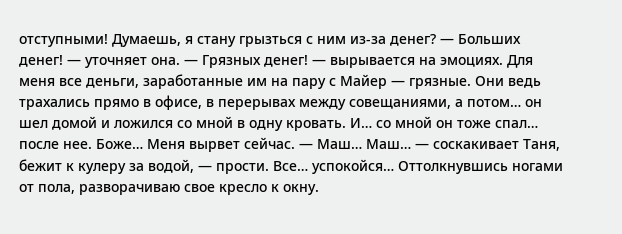отступными! Думаешь, я стану грызться с ним из-за денег? — Больших денег! — уточняет она. — Грязных денег! — вырывается на эмоциях. Для меня все деньги, заработанные им на пару с Майер — грязные. Они ведь трахались прямо в офисе, в перерывах между совещаниями, а потом… он шел домой и ложился со мной в одну кровать. И… со мной он тоже спал… после нее. Боже… Меня вырвет сейчас. — Маш… Маш… — соскакивает Таня, бежит к кулеру за водой, — прости. Все… успокойся… Оттолкнувшись ногами от пола, разворачиваю свое кресло к окну.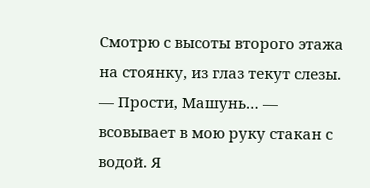Смотрю с высоты второго этажа на стоянку, из глаз текут слезы. — Прости, Машунь… — всовывает в мою руку стакан с водой. Я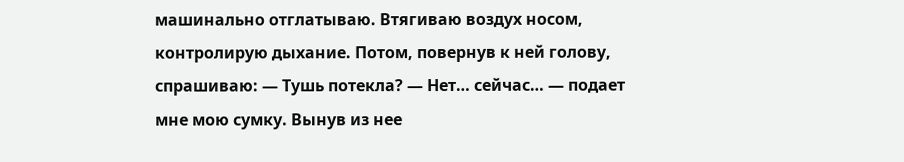машинально отглатываю. Втягиваю воздух носом, контролирую дыхание. Потом, повернув к ней голову, спрашиваю: — Тушь потекла? — Нет… сейчас… — подает мне мою сумку. Вынув из нее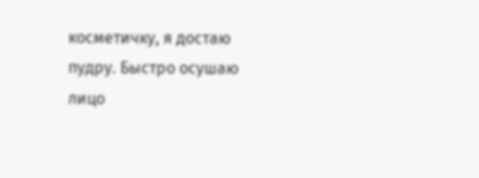косметичку, я достаю пудру. Быстро осушаю лицо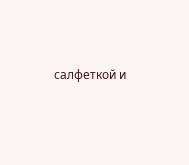салфеткой и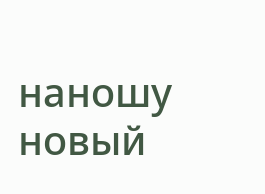наношу новый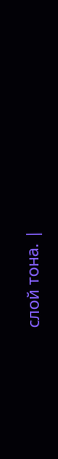слой тона. |